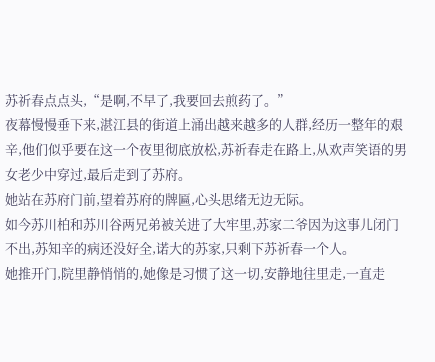苏祈春点点头,“是啊,不早了,我要回去煎药了。”
夜幕慢慢垂下来,湛江县的街道上涌出越来越多的人群,经历一整年的艰辛,他们似乎要在这一个夜里彻底放松,苏祈春走在路上,从欢声笑语的男女老少中穿过,最后走到了苏府。
她站在苏府门前,望着苏府的牌匾,心头思绪无边无际。
如今苏川柏和苏川谷两兄弟被关进了大牢里,苏家二爷因为这事儿闭门不出,苏知辛的病还没好全,诺大的苏家,只剩下苏祈春一个人。
她推开门,院里静悄悄的,她像是习惯了这一切,安静地往里走,一直走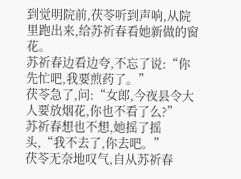到觉明院前,茯苓听到声响,从院里跑出来,给苏祈春看她新做的窗花。
苏祈春边看边夸,不忘了说:“你先忙吧,我要煎药了。”
茯苓急了,问:“女郎,今夜县令大人要放烟花,你也不看了么?”
苏祈春想也不想,她摇了摇头,“我不去了,你去吧。”
茯苓无奈地叹气,自从苏祈春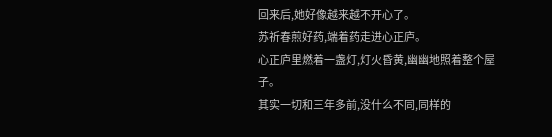回来后,她好像越来越不开心了。
苏祈春煎好药,端着药走进心正庐。
心正庐里燃着一盏灯,灯火昏黄,幽幽地照着整个屋子。
其实一切和三年多前,没什么不同,同样的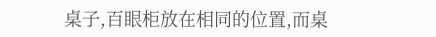桌子,百眼柜放在相同的位置,而桌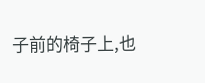子前的椅子上,也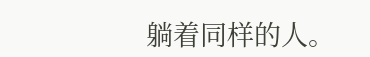躺着同样的人。